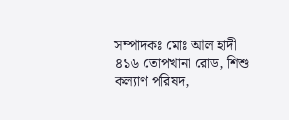সম্পাদকঃ মোঃ আল হাদী
৪১৬ তোপখানা রোড, শিশু কল্যাণ পরিষদ,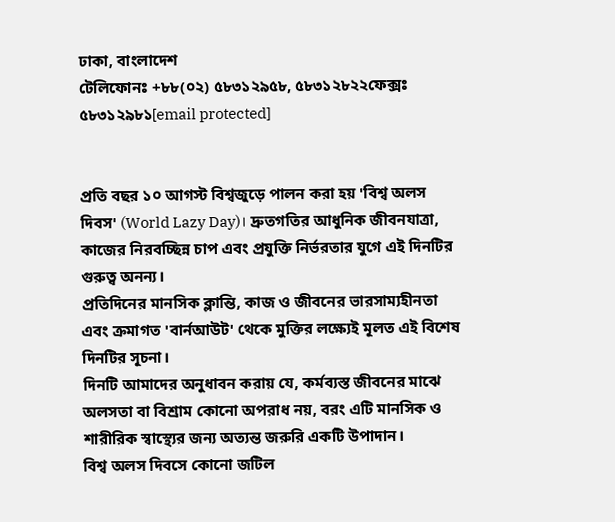ঢাকা, বাংলাদেশ
টেলিফোনঃ +৮৮(০২) ৫৮৩১২৯৫৮, ৫৮৩১২৮২২ফেক্সঃ ৫৮৩১২৯৮১[email protected]


প্রতি বছর ১০ আগস্ট বিশ্বজুড়ে পালন করা হয় 'বিশ্ব অলস দিবস' (World Lazy Day)। দ্রুতগতির আধুনিক জীবনযাত্রা, কাজের নিরবচ্ছিন্ন চাপ এবং প্রযুক্তি নির্ভরতার যুগে এই দিনটির গুরুত্ব অনন্য।
প্রতিদিনের মানসিক ক্লান্তি, কাজ ও জীবনের ভারসাম্যহীনতা এবং ক্রমাগত 'বার্নআউট' থেকে মুক্তির লক্ষ্যেই মূলত এই বিশেষ দিনটির সূচনা।
দিনটি আমাদের অনুধাবন করায় যে, কর্মব্যস্ত জীবনের মাঝে অলসতা বা বিশ্রাম কোনো অপরাধ নয়, বরং এটি মানসিক ও শারীরিক স্বাস্থ্যের জন্য অত্যন্ত জরুরি একটি উপাদান।
বিশ্ব অলস দিবসে কোনো জটিল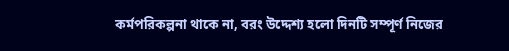কর্মপরিকল্পনা থাকে না, বরং উদ্দেশ্য হলো দিনটি সম্পূর্ণ নিজের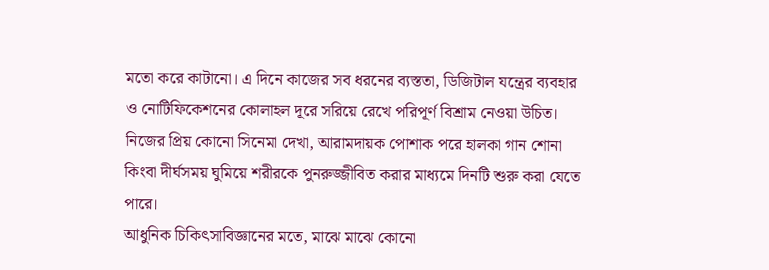মতো করে কাটানো। এ দিনে কাজের সব ধরনের ব্যস্ততা, ডিজিটাল যন্ত্রের ব্যবহার ও নোটিফিকেশনের কোলাহল দূরে সরিয়ে রেখে পরিপূর্ণ বিশ্রাম নেওয়া উচিত।
নিজের প্রিয় কোনো সিনেমা দেখা, আরামদায়ক পোশাক পরে হালকা গান শোনা কিংবা দীর্ঘসময় ঘুমিয়ে শরীরকে পুনরুজ্জীবিত করার মাধ্যমে দিনটি শুরু করা যেতে পারে।
আধুনিক চিকিৎসাবিজ্ঞানের মতে, মাঝে মাঝে কোনো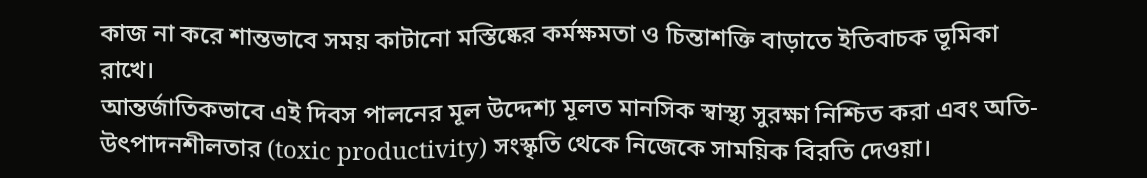কাজ না করে শান্তভাবে সময় কাটানো মস্তিষ্কের কর্মক্ষমতা ও চিন্তাশক্তি বাড়াতে ইতিবাচক ভূমিকা রাখে।
আন্তর্জাতিকভাবে এই দিবস পালনের মূল উদ্দেশ্য মূলত মানসিক স্বাস্থ্য সুরক্ষা নিশ্চিত করা এবং অতি-উৎপাদনশীলতার (toxic productivity) সংস্কৃতি থেকে নিজেকে সাময়িক বিরতি দেওয়া।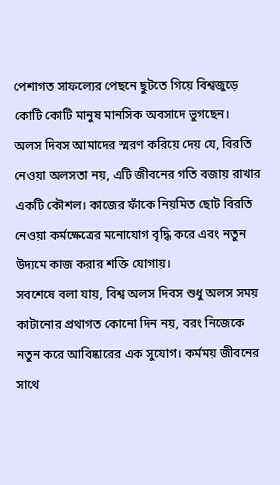পেশাগত সাফল্যের পেছনে ছুটতে গিয়ে বিশ্বজুড়ে কোটি কোটি মানুষ মানসিক অবসাদে ভুগছেন।
অলস দিবস আমাদের স্মরণ করিয়ে দেয় যে, বিরতি নেওয়া অলসতা নয়, এটি জীবনের গতি বজায় রাখার একটি কৌশল। কাজের ফাঁকে নিয়মিত ছোট বিরতি নেওয়া কর্মক্ষেত্রের মনোযোগ বৃদ্ধি করে এবং নতুন উদ্যমে কাজ করার শক্তি যোগায়।
সবশেষে বলা যায়, বিশ্ব অলস দিবস শুধু অলস সময় কাটানোর প্রথাগত কোনো দিন নয়, বরং নিজেকে নতুন করে আবিষ্কারের এক সুযোগ। কর্মময় জীবনের সাথে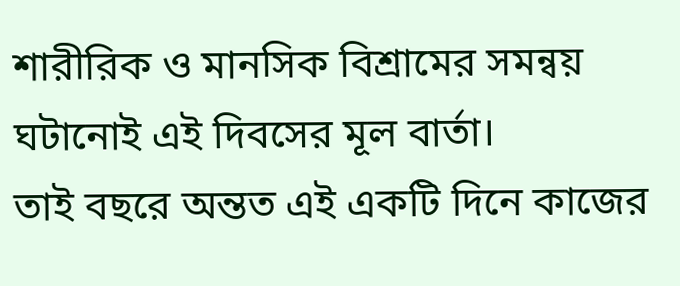শারীরিক ও মানসিক বিশ্রামের সমন্বয় ঘটানোই এই দিবসের মূল বার্তা।
তাই বছরে অন্তত এই একটি দিনে কাজের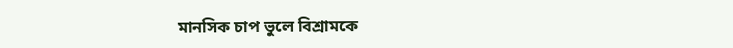মানসিক চাপ ভুলে বিশ্রামকে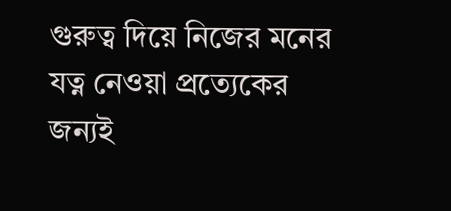গুরুত্ব দিয়ে নিজের মনের যত্ন নেওয়া প্রত্যেকের জন্যই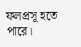ফলপ্রসূ হতে পারে।